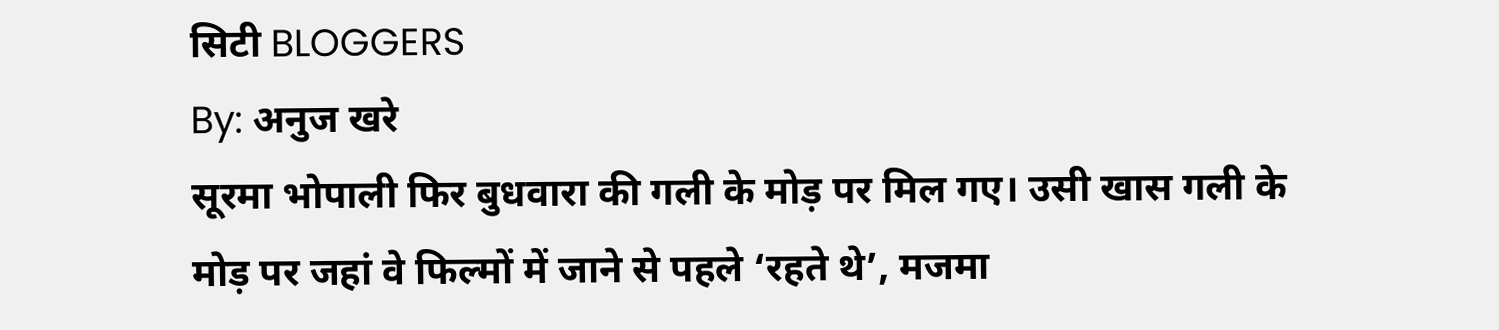सिटी BLOGGERS
By: अनुज खरे
सूरमा भोपाली फिर बुधवारा की गली के मोड़ पर मिल गए। उसी खास गली के मोड़ पर जहां वे फिल्मों में जाने से पहले ‘रहते थे’, मजमा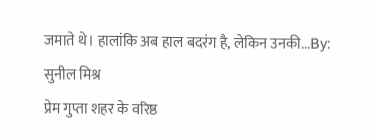जमाते थे। हालांकि अब हाल बदरंग है, लेकिन उनकी...By: सुनील मिश्र
प्रेम गुप्ता शहर के वरिष्ठ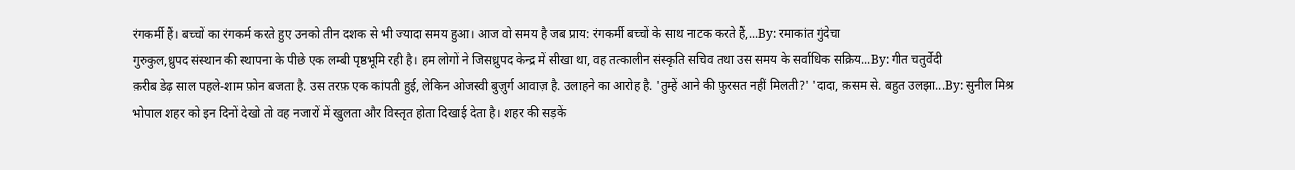रंगकर्मी हैं। बच्चों का रंगकर्म करते हुए उनको तीन दशक से भी ज्यादा समय हुआ। आज वो समय है जब प्राय: रंगकर्मी बच्चों के साथ नाटक करते हैं,...By: रमाकांत गुंदेचा
गुरुकुल,ध्रुपद संस्थान की स्थापना के पीछे एक लम्बी पृष्ठभूमि रही है। हम लोगों ने जिसध्रुपद केन्द्र में सीखा था, वह तत्कालीन संस्कृति सचिव तथा उस समय के सर्वाधिक सक्रिय...By: गीत चतुर्वेदी
क़रीब डेढ़ साल पहले-शाम फ़ोन बजता है. उस तरफ़ एक कांपती हुई, लेकिन ओजस्वी बुज़ुर्ग आवाज़ है. उलाहने का आरोह है. 'तुम्हें आने की फ़ुरसत नहीं मिलती?' 'दादा, क़सम से. बहुत उलझा...By: सुनील मिश्र
भोपाल शहर को इन दिनों देखो तो वह नजारों में खुलता और विस्तृत होता दिखाई देता है। शहर की सड़कें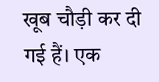खूब चौड़ी कर दी गई हैं। एक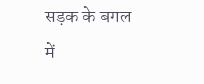सड़क के बगल में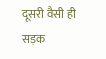दूसरी वैसी ही सड़क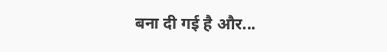बना दी गई है और...